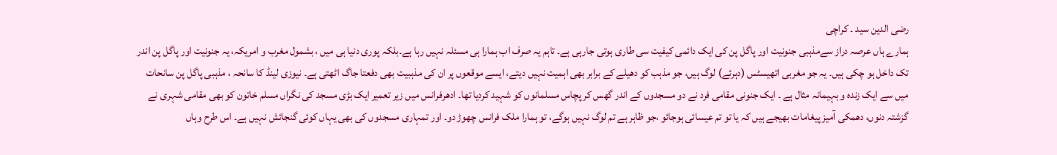رضی الدین سید ۔ کراچی
ہمارے ہاں عرصہ دراز سےمذہبی جنونیت اور پاگل پن کی ایک دائمی کیفیت سی طاری ہوتی جارہی ہے۔ تاہم یہ صرف اب ہمارا ہی مسئلہ نہیں رہا ہے۔بلکہ پوری دنیا ہی میں ، بشمول مغرب و امریکہ، یہ جنونیت اور پاگل پن اندر تک داخل ہو چکی ہیں۔ یہ جو مغربی اتھیسٹس (دہرئے) لوگ ہیں، جو مذہب کو دھیلے کے برابر بھی اہمیت نہیں دیتے، ایسے موقعوں پر ان کی مذہبیت بھی دفعتا جاگ اٹھتی ہے۔ نیوزی لینڈ کا سانحہ ، مذہبی پاگل پن سانحات میں سے ایک زندہ و بہیمانہ مثال ہے ۔ ایک جنونی مقامی فرد نے دو مسجدوں کے اندر گھس کر پچاس مسلمانوں کو شہید کردیا تھا۔ ادھرفرانس میں زیر تعمیر ایک بڑی مسجد کی نگراں مسلم خاتون کو بھی مقامی شہری نے گزشتہ دنوں، دھمکی آمیز پیغامات بھیجے ہیں کہ یا تو تم عیسائی ہوجائو ،جو ظاہر ہے تم لوگ نہیں ہوگے، تو ہمارا ملک فرانس چھوڑ دو۔ اور تمہاری مسجدوں کی بھی یہاں کوئی گنجائش نہیں ہے۔ اس طرح وہاں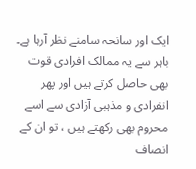ایک اور سانحہ سامنے نظر آرہا ہے۔ باہر سے یہ ممالک افرادی قوت بھی حاصل کرتے ہیں اور پھر انفرادی و مذہبی آزادی سے اسے محروم بھی رکھتے ہیں ، تو ان کے انصاف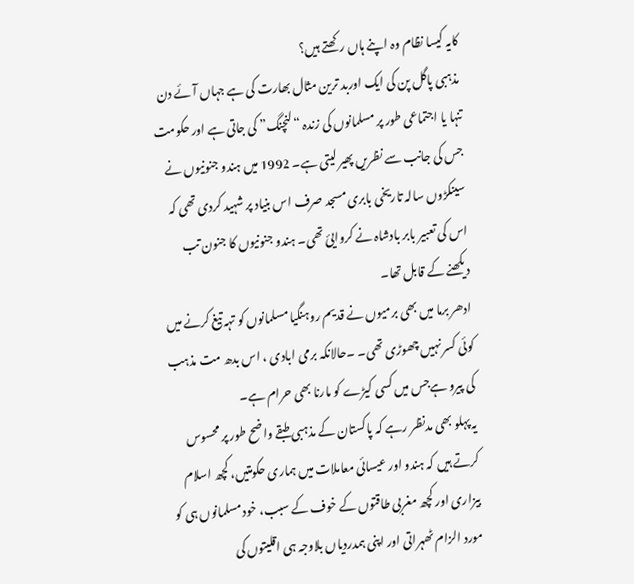کایہ کیسا نظام وہ اپنے ہاں رکھتے ہیں؟
مذہبی پاگل پن کی ایک اوربد ترین مثال بھارت کی ہے جہاں آئے دن تنہا یا اجتماعی طور پر مسلمانوں کی زندہ “لنچنگ” کی جاتی ہے اور حکومت جس کی جانب سے نظریں پھیر لیتی ہے۔ 1992 میں ہندو جنونیوں نے سینکڑوں سالہ تاریخی بابری مسجد صرف اس بنیاد پر شہید کردی تھی کہ اس کی تعبیر بابر بادشاہ نے کروایئ تھی۔ ہندو جنونیوں کا جنون تب دیکھنے کے قابل تھا۔
ادھر برما میں بھی برمیوں نے قدیم روہنگیا مسلمانوں کو تہہ تیغ کرنے میں کوئی کسر نہیں چھوڑی تھی۔ ۔حالانکہ برمی ابادی ، اس بدھ مت مذہب کی پیرو ہےجس میں کسی کیڑے کو مارنا بھی حرام ہے۔
یہ پہلو بھی مدنظر رہے کہ پاکستان کے مذہبی طبقے واضح طور پر محسوس کرتے ہیں کہ ہندو اور عیسائی معاملات میں ہماری حکومتیں، کچھ اسلام بیزاری اور کچھ مغربی طاقتوں کے خوف کے سبب، خود مسلمانوں ہی کو مورد الزام ٹھہراتی اور اپنی ہمدردیاں بلاوجہ ہی اقلیتوں کی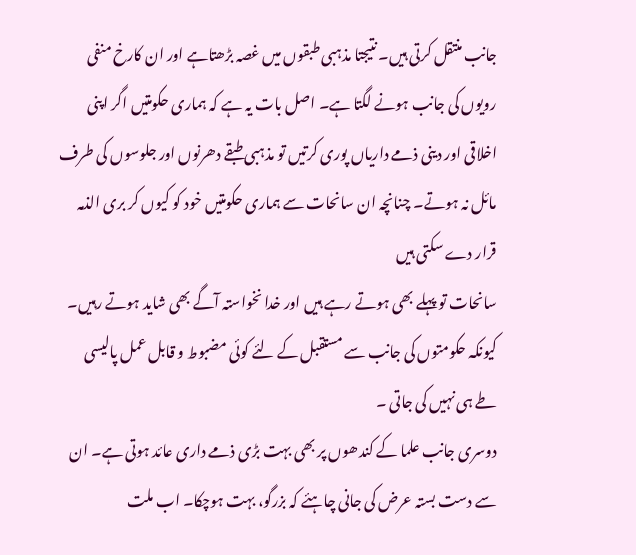جانب منتقل کرتی ہیں۔ نتیجتا مذہبی طبقوں میں غصہ بڑھتاہے اور ان کارخ منفی رویوں کی جانب ہونے لگتا ہے۔ اصل بات یہ ہے کہ ہماری حکومتیں اگر اپنی اخلاقی اور دینی ذمے داریاں پوری کرتیں تو مذہبی طبقے دھرنوں اور جلوسوں کی طرف مائل نہ ہوتے۔ چنانچہ ان سانحات سے ہماری حکومتیں خود کو کیوں کر بری الذمہ قرار دے سکتی ہیں
سانحات تو پہلے بھی ہوتے رہے ہیں اور خدا نخواستہ آگے بھی شاید ہوتے رہیں۔ کیونکہ حکومتوں کی جانب سے مستقبل کے لئے کوئی مضبوط و قابل عمل پالیسی طے ہی نہیں کی جاتی ۔
دوسری جانب علما کے کندھوں پر بھی بہت بڑی ذمے داری عائد ہوتی ہے۔ ان سے دست بستہ عرض کی جانی چاہئے کہ بزرگو، بہت ہوچکا۔ اب ملت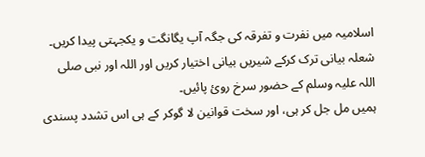اسلامیہ میں نفرت و تفرقہ کی جگہ آپ یگانگت و یکجہتی پیدا کریں۔ شعلہ بیانی ترک کرکے شیریں بیانی اختیار کریں اور اللہ اور نبی صلی اللہ علیہ وسلم کے حضور سرخ روئ پائیں۔
ہمیں مل جل کر ہی، اور سخت قوانین لا گوکر کے ہی اس تشدد پسندی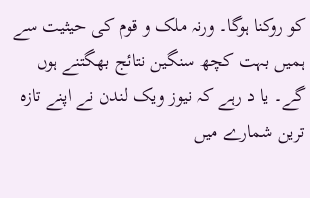کو روکنا ہوگا۔ ورنہ ملک و قوم کی حیثیت سے ہمیں بہت کچھ سنگین نتائج بھگتنے ہوں گے۔ یا د رہے کہ نیوز ویک لندن نے اپنے تازہ ترین شمارے میں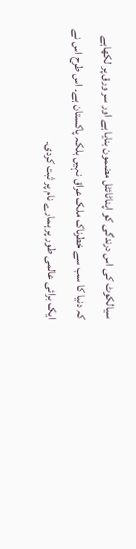سیالکوٹ کی اس درندگی کو اپناٹائٹل مضمون بنایا ہے اور سر ورق پر لکھاہے کہ دنیا کا سب سے خطرناک ملک عراق نہیں بلکہ پاکستان ہے۔ اس طرح اس نے ایک برائی عالمی طور پر ہمارے نام پر ثبت کردی۔